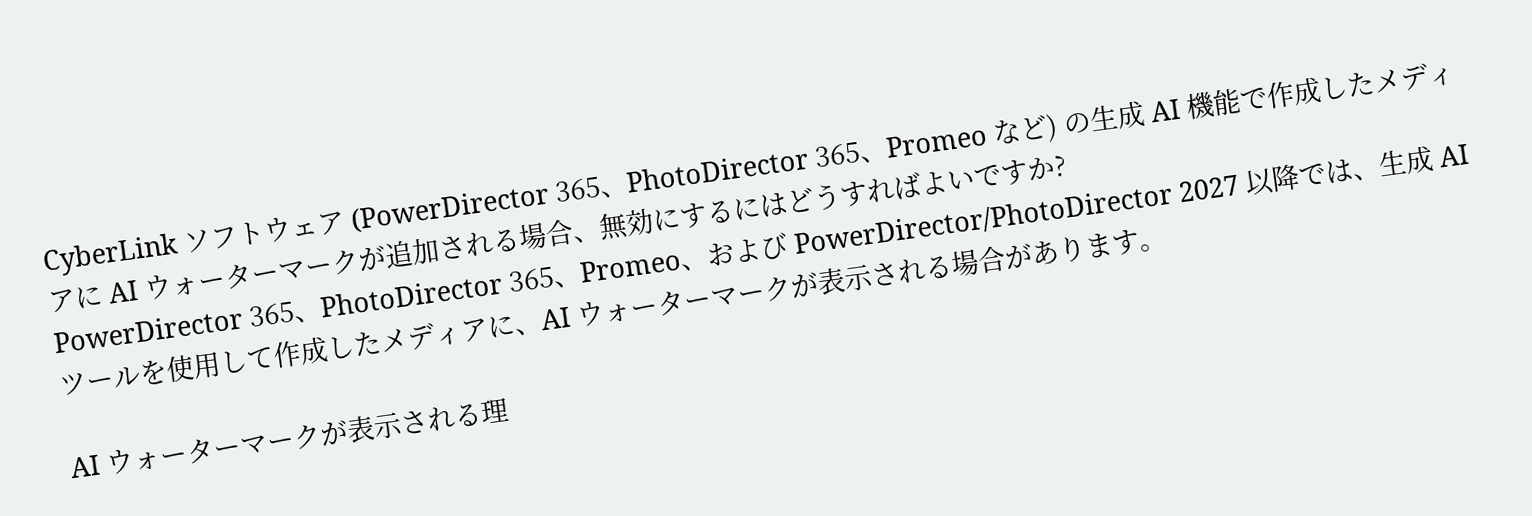CyberLink ソフトウェア (PowerDirector 365、PhotoDirector 365、Promeo など) の生成 AI 機能で作成したメディアに AI ウォーターマークが追加される場合、無効にするにはどうすればよいですか?
PowerDirector 365、PhotoDirector 365、Promeo、および PowerDirector/PhotoDirector 2027 以降では、生成 AI ツールを使用して作成したメディアに、AI ウォーターマークが表示される場合があります。

AI ウォーターマークが表示される理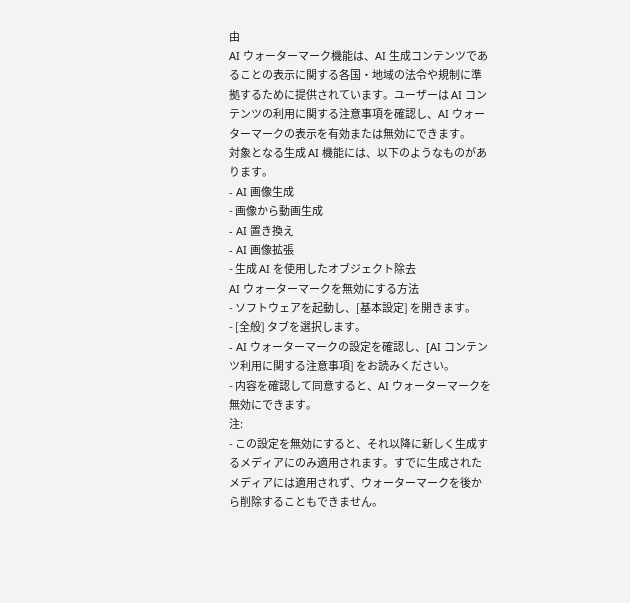由
AI ウォーターマーク機能は、AI 生成コンテンツであることの表示に関する各国・地域の法令や規制に準拠するために提供されています。ユーザーは AI コンテンツの利用に関する注意事項を確認し、AI ウォーターマークの表示を有効または無効にできます。
対象となる生成 AI 機能には、以下のようなものがあります。
- AI 画像生成
- 画像から動画生成
- AI 置き換え
- AI 画像拡張
- 生成 AI を使用したオブジェクト除去
AI ウォーターマークを無効にする方法
- ソフトウェアを起動し、[基本設定] を開きます。
- [全般] タブを選択します。
- AI ウォーターマークの設定を確認し、[AI コンテンツ利用に関する注意事項] をお読みください。
- 内容を確認して同意すると、AI ウォーターマークを無効にできます。
注:
- この設定を無効にすると、それ以降に新しく生成するメディアにのみ適用されます。すでに生成されたメディアには適用されず、ウォーターマークを後から削除することもできません。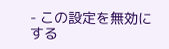- この設定を無効にする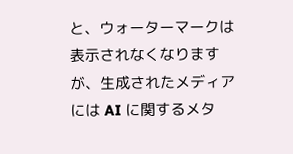と、ウォーターマークは表示されなくなりますが、生成されたメディアには AI に関するメタ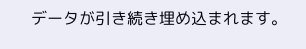データが引き続き埋め込まれます。